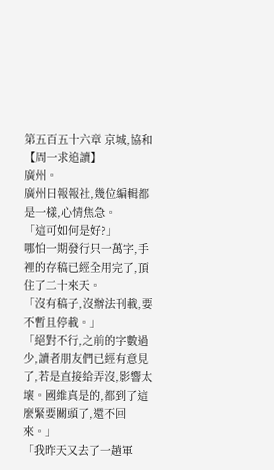第五百五十六章 京城,協和【周一求追讀】
廣州。
廣州日報報社,幾位編輯都是一樣,心情焦急。
「這可如何是好?」
哪怕一期發行只一萬字,手裡的存稿已經全用完了,頂住了二十來天。
「沒有稿子,沒辦法刊載,要不暫且停載。」
「絕對不行,之前的字數過少,讀者朋友們已經有意見了,若是直接給弄沒,影響太壞。國維真是的,都到了這麼緊要關頭了,還不回來。」
「我昨天又去了一趟軍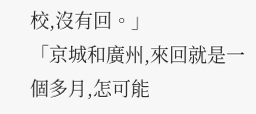校,沒有回。」
「京城和廣州,來回就是一個多月,怎可能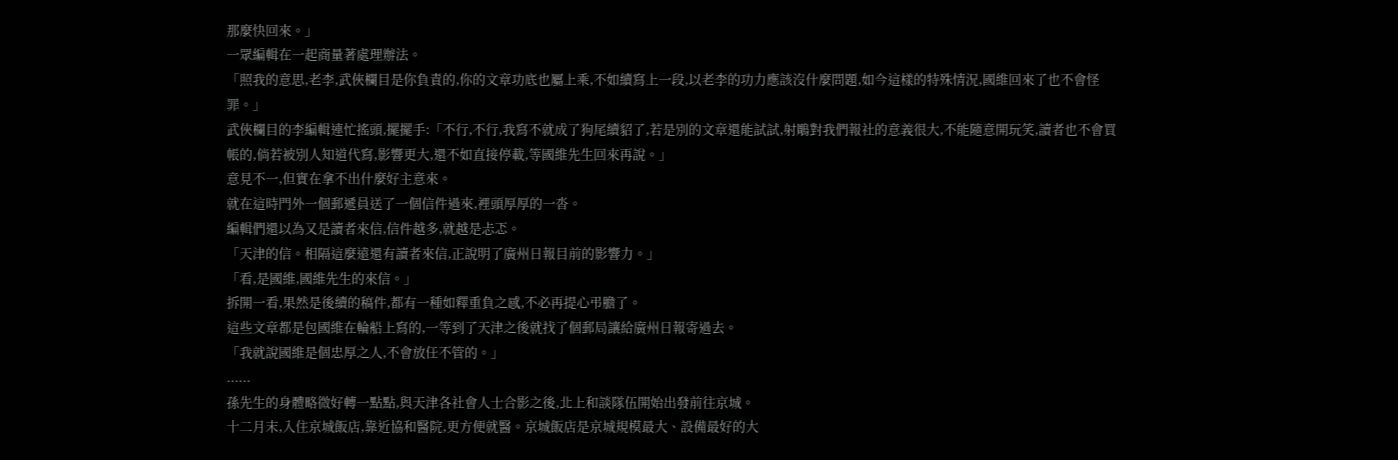那麼快回來。」
一眾編輯在一起商量著處理辦法。
「照我的意思,老李,武俠欄目是你負責的,你的文章功底也屬上乘,不如續寫上一段,以老李的功力應該沒什麼問題,如今這樣的特殊情況,國維回來了也不會怪罪。」
武俠欄目的李編輯連忙搖頭,擺擺手:「不行,不行,我寫不就成了狗尾續貂了,若是別的文章還能試試,射鵰對我們報社的意義很大,不能隨意開玩笑,讀者也不會買帳的,倘若被別人知道代寫,影響更大,還不如直接停載,等國維先生回來再說。」
意見不一,但實在拿不出什麼好主意來。
就在這時門外一個郵遞員送了一個信件過來,裡頭厚厚的一沓。
編輯們還以為又是讀者來信,信件越多,就越是忐忑。
「天津的信。相隔這麼遠還有讀者來信,正說明了廣州日報目前的影響力。」
「看,是國維,國維先生的來信。」
拆開一看,果然是後續的稿件,都有一種如釋重負之感,不必再提心弔膽了。
這些文章都是包國維在輪船上寫的,一等到了天津之後就找了個郵局讓給廣州日報寄過去。
「我就說國維是個忠厚之人,不會放任不管的。」
......
孫先生的身體略微好轉一點點,與天津各社會人士合影之後,北上和談隊伍開始出發前往京城。
十二月末,入住京城飯店,靠近協和醫院,更方便就醫。京城飯店是京城規模最大、設備最好的大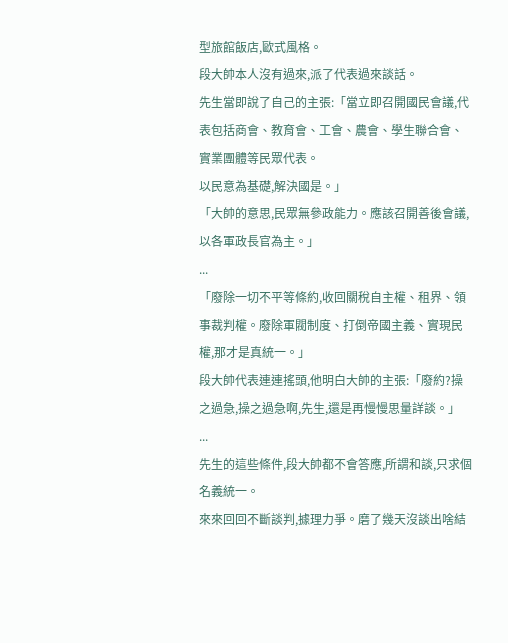型旅館飯店,歐式風格。
段大帥本人沒有過來,派了代表過來談話。
先生當即說了自己的主張:「當立即召開國民會議,代表包括商會、教育會、工會、農會、學生聯合會、實業團體等民眾代表。
以民意為基礎,解決國是。」
「大帥的意思,民眾無參政能力。應該召開善後會議,以各軍政長官為主。」
...
「廢除一切不平等條約,收回關稅自主權、租界、領事裁判權。廢除軍閥制度、打倒帝國主義、實現民權,那才是真統一。」
段大帥代表連連搖頭,他明白大帥的主張:「廢約?操之過急,操之過急啊,先生,還是再慢慢思量詳談。」
...
先生的這些條件,段大帥都不會答應,所謂和談,只求個名義統一。
來來回回不斷談判,據理力爭。磨了幾天沒談出啥結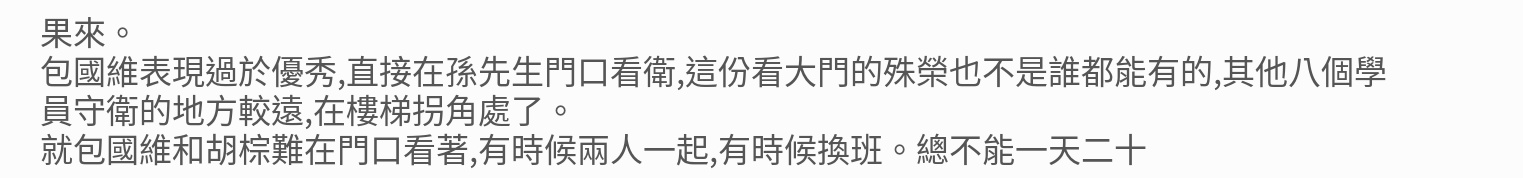果來。
包國維表現過於優秀,直接在孫先生門口看衛,這份看大門的殊榮也不是誰都能有的,其他八個學員守衛的地方較遠,在樓梯拐角處了。
就包國維和胡棕難在門口看著,有時候兩人一起,有時候換班。總不能一天二十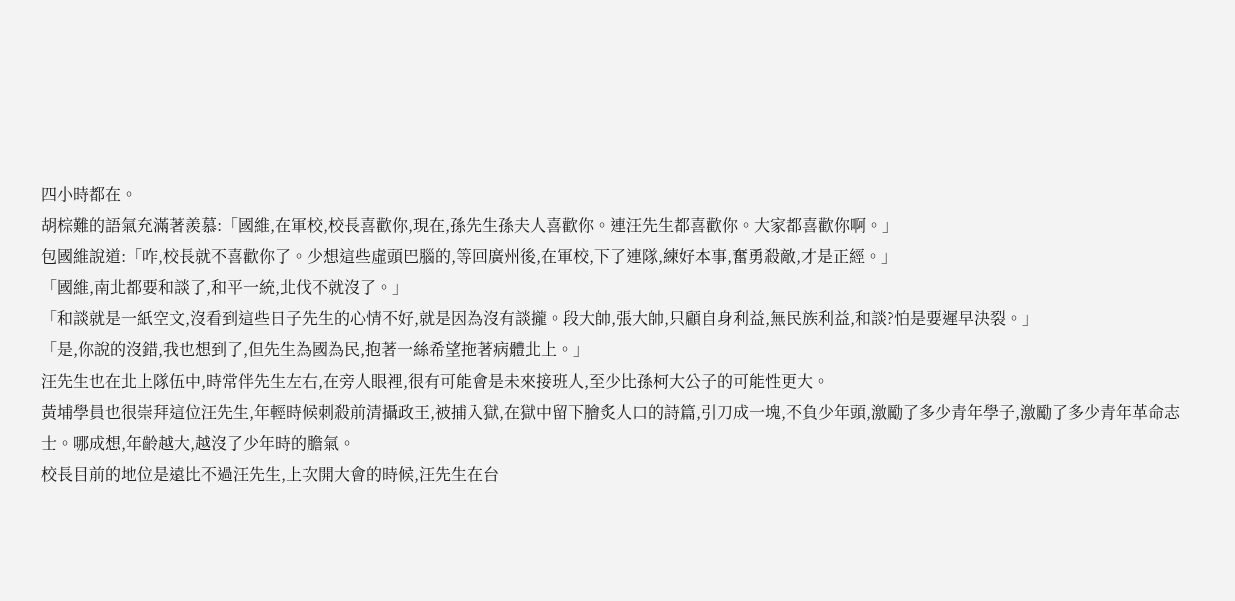四小時都在。
胡棕難的語氣充滿著羨慕:「國維,在軍校,校長喜歡你,現在,孫先生孫夫人喜歡你。連汪先生都喜歡你。大家都喜歡你啊。」
包國維說道:「咋,校長就不喜歡你了。少想這些虛頭巴腦的,等回廣州後,在軍校,下了連隊,練好本事,奮勇殺敵,才是正經。」
「國維,南北都要和談了,和平一統,北伐不就沒了。」
「和談就是一紙空文,沒看到這些日子先生的心情不好,就是因為沒有談攏。段大帥,張大帥,只顧自身利益,無民族利益,和談?怕是要遲早決裂。」
「是,你說的沒錯,我也想到了,但先生為國為民,抱著一絲希望拖著病體北上。」
汪先生也在北上隊伍中,時常伴先生左右,在旁人眼裡,很有可能會是未來接班人,至少比孫柯大公子的可能性更大。
黃埔學員也很崇拜這位汪先生,年輕時候刺殺前清攝政王,被捕入獄,在獄中留下膾炙人口的詩篇,引刀成一塊,不負少年頭,激勵了多少青年學子,激勵了多少青年革命志士。哪成想,年齡越大,越沒了少年時的膽氣。
校長目前的地位是遠比不過汪先生,上次開大會的時候,汪先生在台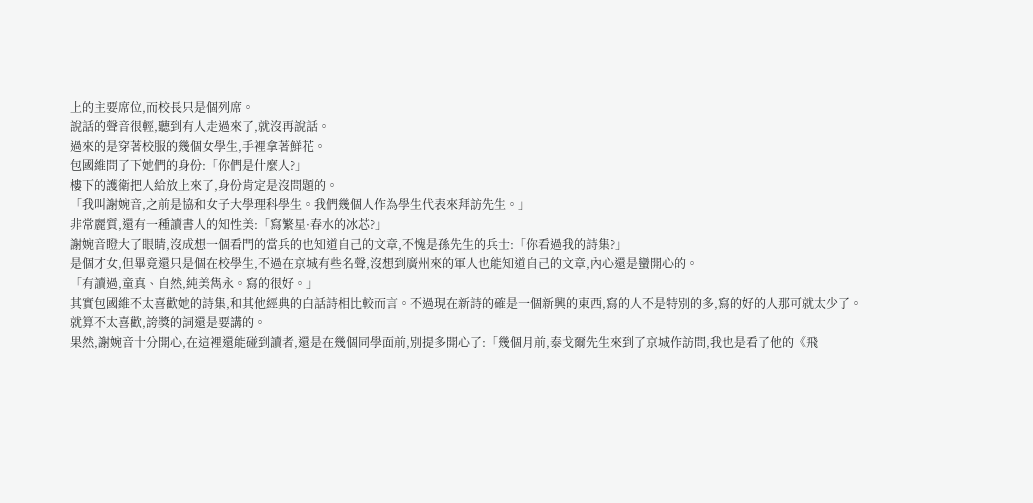上的主要席位,而校長只是個列席。
說話的聲音很輕,聽到有人走過來了,就沒再說話。
過來的是穿著校服的幾個女學生,手裡拿著鮮花。
包國維問了下她們的身份:「你們是什麼人?」
樓下的護衛把人給放上來了,身份肯定是沒問題的。
「我叫謝婉音,之前是協和女子大學理科學生。我們幾個人作為學生代表來拜訪先生。」
非常麗質,還有一種讀書人的知性美:「寫繁星·春水的冰芯?」
謝婉音瞪大了眼睛,沒成想一個看門的當兵的也知道自己的文章,不愧是孫先生的兵士:「你看過我的詩集?」
是個才女,但畢竟還只是個在校學生,不過在京城有些名聲,沒想到廣州來的軍人也能知道自己的文章,內心還是蠻開心的。
「有讀過,童真、自然,純美雋永。寫的很好。」
其實包國維不太喜歡她的詩集,和其他經典的白話詩相比較而言。不過現在新詩的確是一個新興的東西,寫的人不是特別的多,寫的好的人那可就太少了。
就算不太喜歡,誇獎的詞還是要講的。
果然,謝婉音十分開心,在這裡還能碰到讀者,還是在幾個同學面前,別提多開心了:「幾個月前,泰戈爾先生來到了京城作訪問,我也是看了他的《飛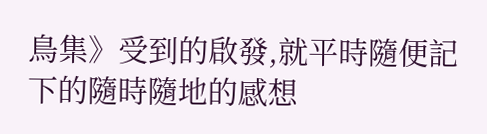鳥集》受到的啟發,就平時隨便記下的隨時隨地的感想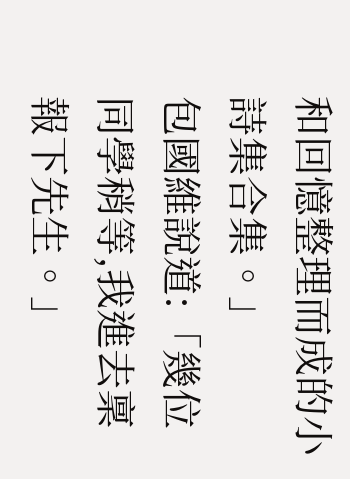和回憶整理而成的小詩集合集。」
包國維說道:「幾位同學稍等,我進去稟報下先生。」